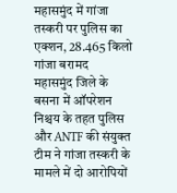महासमुंद में गांजा तस्करी पर पुलिस का एक्शन, 28.465 किलो गांजा बरामद
महासमुंद जिले के बसना में ऑपरेशन निश्चय के तहत पुलिस और ANTF की संयुक्त टीम ने गांजा तस्करी के मामले में दो आरोपियों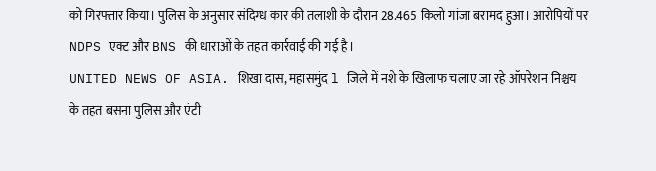को गिरफ्तार किया। पुलिस के अनुसार संदिग्ध कार की तलाशी के दौरान 28.465 किलो गांजा बरामद हुआ। आरोपियों पर NDPS एक्ट और BNS की धाराओं के तहत कार्रवाई की गई है।
UNITED NEWS OF ASIA. शिखा दास, महासमुंद l जिले में नशे के खिलाफ चलाए जा रहे ऑपरेशन निश्चय के तहत बसना पुलिस और एंटी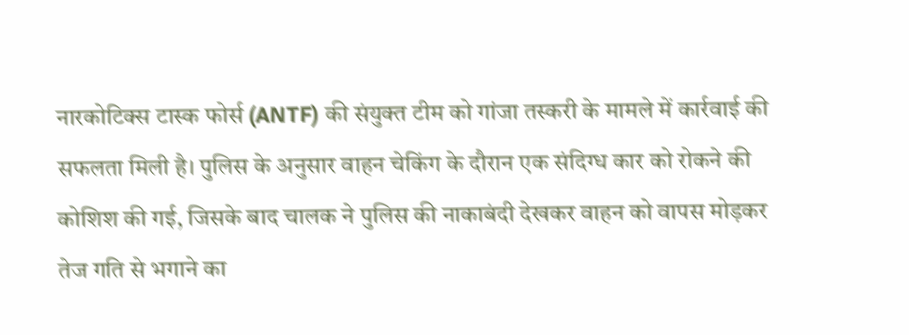नारकोटिक्स टास्क फोर्स (ANTF) की संयुक्त टीम को गांजा तस्करी के मामले में कार्रवाई की सफलता मिली है। पुलिस के अनुसार वाहन चेकिंग के दौरान एक संदिग्ध कार को रोकने की कोशिश की गई, जिसके बाद चालक ने पुलिस की नाकाबंदी देखकर वाहन को वापस मोड़कर तेज गति से भगाने का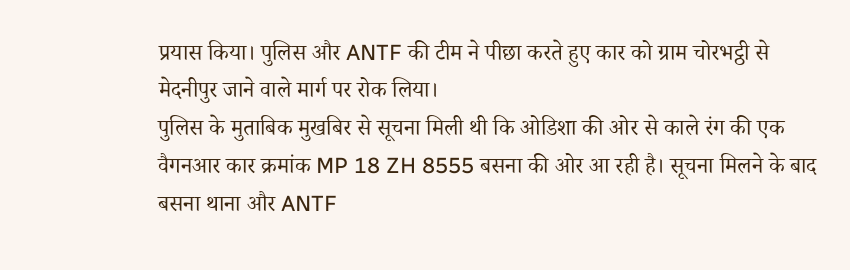प्रयास किया। पुलिस और ANTF की टीम ने पीछा करते हुए कार को ग्राम चोरभट्ठी से मेदनीपुर जाने वाले मार्ग पर रोक लिया।
पुलिस के मुताबिक मुखबिर से सूचना मिली थी कि ओडिशा की ओर से काले रंग की एक वैगनआर कार क्रमांक MP 18 ZH 8555 बसना की ओर आ रही है। सूचना मिलने के बाद बसना थाना और ANTF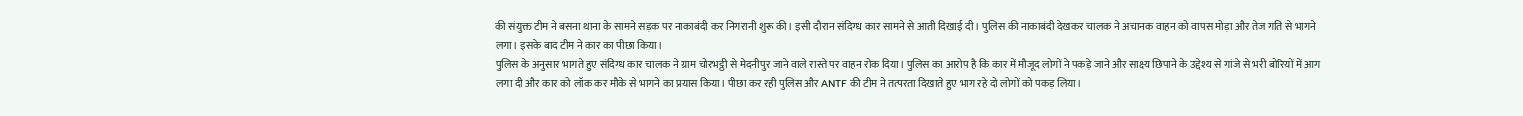की संयुक्त टीम ने बसना थाना के सामने सड़क पर नाकाबंदी कर निगरानी शुरू की। इसी दौरान संदिग्ध कार सामने से आती दिखाई दी। पुलिस की नाकाबंदी देखकर चालक ने अचानक वाहन को वापस मोड़ा और तेज गति से भागने लगा। इसके बाद टीम ने कार का पीछा किया।
पुलिस के अनुसार भागते हुए संदिग्ध कार चालक ने ग्राम चोरभट्ठी से मेदनीपुर जाने वाले रास्ते पर वाहन रोक दिया। पुलिस का आरोप है कि कार में मौजूद लोगों ने पकड़े जाने और साक्ष्य छिपाने के उद्देश्य से गांजे से भरी बोरियों में आग लगा दी और कार को लॉक कर मौके से भागने का प्रयास किया। पीछा कर रही पुलिस और ANTF की टीम ने तत्परता दिखाते हुए भाग रहे दो लोगों को पकड़ लिया।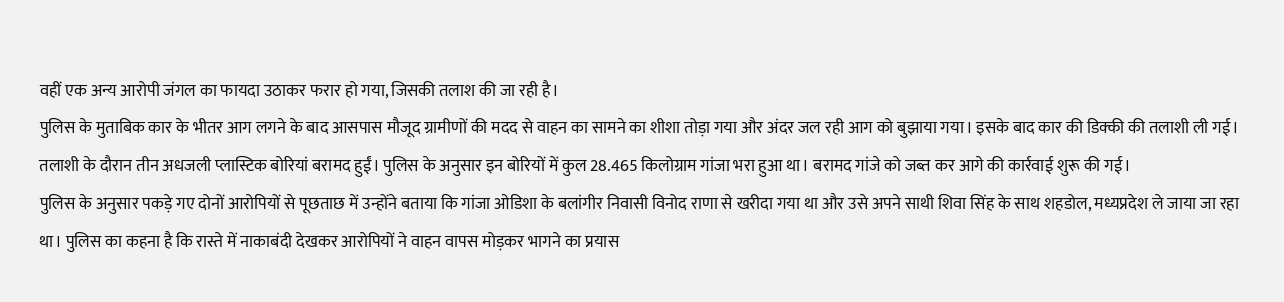वहीं एक अन्य आरोपी जंगल का फायदा उठाकर फरार हो गया, जिसकी तलाश की जा रही है।
पुलिस के मुताबिक कार के भीतर आग लगने के बाद आसपास मौजूद ग्रामीणों की मदद से वाहन का सामने का शीशा तोड़ा गया और अंदर जल रही आग को बुझाया गया। इसके बाद कार की डिक्की की तलाशी ली गई। तलाशी के दौरान तीन अधजली प्लास्टिक बोरियां बरामद हुईं। पुलिस के अनुसार इन बोरियों में कुल 28.465 किलोग्राम गांजा भरा हुआ था। बरामद गांजे को जब्त कर आगे की कार्रवाई शुरू की गई।
पुलिस के अनुसार पकड़े गए दोनों आरोपियों से पूछताछ में उन्होंने बताया कि गांजा ओडिशा के बलांगीर निवासी विनोद राणा से खरीदा गया था और उसे अपने साथी शिवा सिंह के साथ शहडोल, मध्यप्रदेश ले जाया जा रहा था। पुलिस का कहना है कि रास्ते में नाकाबंदी देखकर आरोपियों ने वाहन वापस मोड़कर भागने का प्रयास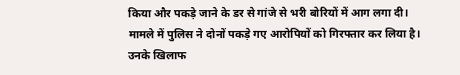किया और पकड़े जाने के डर से गांजे से भरी बोरियों में आग लगा दी।
मामले में पुलिस ने दोनों पकड़े गए आरोपियों को गिरफ्तार कर लिया है। उनके खिलाफ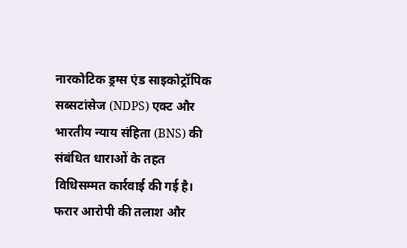नारकोटिक ड्रग्स एंड साइकोट्रॉपिक सब्सटांसेज (NDPS) एक्ट और भारतीय न्याय संहिता (BNS) की संबंधित धाराओं के तहत विधिसम्मत कार्रवाई की गई है। फरार आरोपी की तलाश और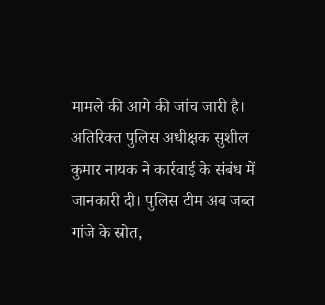मामले की आगे की जांच जारी है। अतिरिक्त पुलिस अधीक्षक सुशील कुमार नायक ने कार्रवाई के संबंध में जानकारी दी। पुलिस टीम अब जब्त गांजे के स्रोत,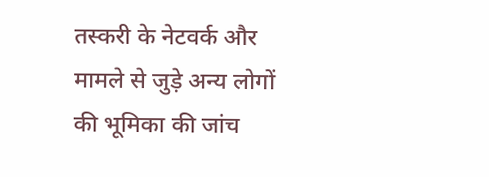तस्करी के नेटवर्क और मामले से जुड़े अन्य लोगों की भूमिका की जांच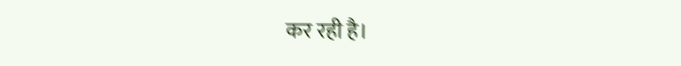कर रही है।